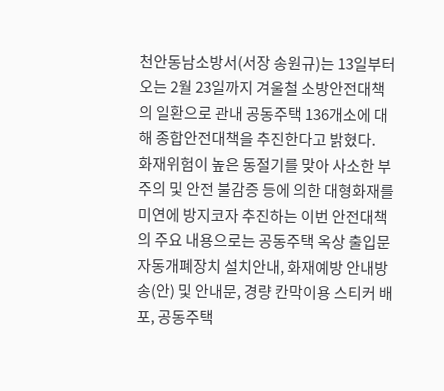천안동남소방서(서장 송원규)는 13일부터 오는 2월 23일까지 겨울철 소방안전대책의 일환으로 관내 공동주택 136개소에 대해 종합안전대책을 추진한다고 밝혔다.
화재위험이 높은 동절기를 맞아 사소한 부주의 및 안전 불감증 등에 의한 대형화재를 미연에 방지코자 추진하는 이번 안전대책의 주요 내용으로는 공동주택 옥상 출입문 자동개폐장치 설치안내, 화재예방 안내방송(안) 및 안내문, 경량 칸막이용 스티커 배포, 공동주택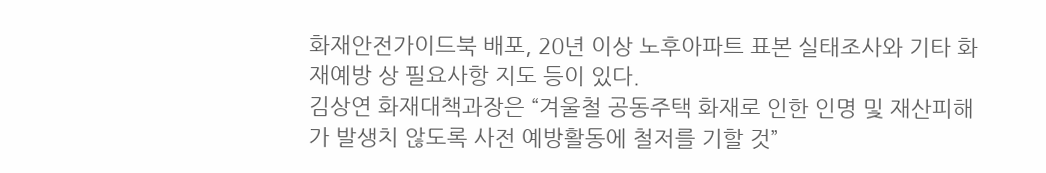화재안전가이드북 배포, 20년 이상 노후아파트 표본 실태조사와 기타 화재예방 상 필요사항 지도 등이 있다.
김상연 화재대책과장은 “겨울철 공동주택 화재로 인한 인명 및 재산피해가 발생치 않도록 사전 예방활동에 철저를 기할 것”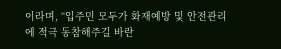이라며, “입주민 모두가 화재예방 및 안전관리에 적극 동참해주길 바란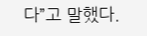다”고 말했다.